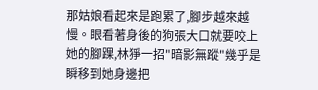那姑娘看起來是跑累了,腳步越來越慢。眼看著身後的狗張大口就要咬上她的腳踝,林猙一招"暗影無蹤"幾乎是瞬移到她身邊把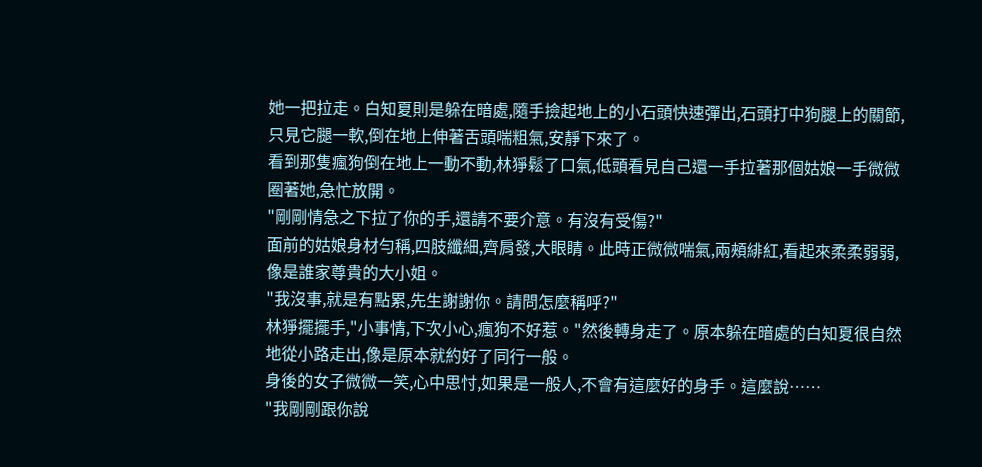她一把拉走。白知夏則是躲在暗處,隨手撿起地上的小石頭快速彈出,石頭打中狗腿上的關節,只見它腿一軟,倒在地上伸著舌頭喘粗氣,安靜下來了。
看到那隻瘋狗倒在地上一動不動,林猙鬆了口氣,低頭看見自己還一手拉著那個姑娘一手微微圈著她,急忙放開。
"剛剛情急之下拉了你的手,還請不要介意。有沒有受傷?"
面前的姑娘身材勻稱,四肢纖細,齊肩發,大眼睛。此時正微微喘氣,兩頰緋紅,看起來柔柔弱弱,像是誰家尊貴的大小姐。
"我沒事,就是有點累,先生謝謝你。請問怎麼稱呼?"
林猙擺擺手,"小事情,下次小心,瘋狗不好惹。"然後轉身走了。原本躲在暗處的白知夏很自然地從小路走出,像是原本就約好了同行一般。
身後的女子微微一笑,心中思忖,如果是一般人,不會有這麼好的身手。這麼說……
"我剛剛跟你說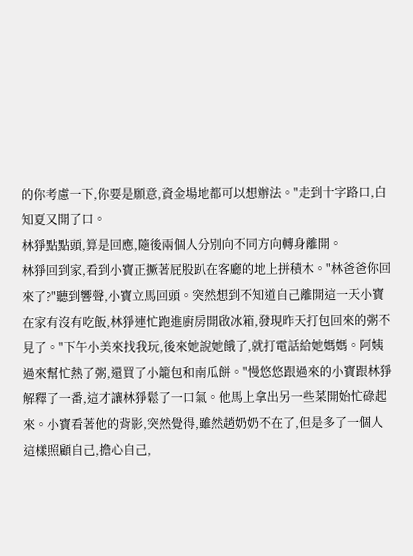的你考慮一下,你要是願意,資金場地都可以想辦法。"走到十字路口,白知夏又開了口。
林猙點點頭,算是回應,隨後兩個人分別向不同方向轉身離開。
林猙回到家,看到小寶正撅著屁股趴在客廳的地上拼積木。"林爸爸你回來了?"聽到響聲,小寶立馬回頭。突然想到不知道自己離開這一天小寶在家有沒有吃飯,林猙連忙跑進廚房開啟冰箱,發現昨天打包回來的粥不見了。"下午小美來找我玩,後來她說她餓了,就打電話給她媽媽。阿姨過來幫忙熱了粥,還買了小籠包和南瓜餅。"慢悠悠跟過來的小寶跟林猙解釋了一番,這才讓林猙鬆了一口氣。他馬上拿出另一些菜開始忙碌起來。小寶看著他的背影,突然覺得,雖然趙奶奶不在了,但是多了一個人這樣照顧自己,擔心自己,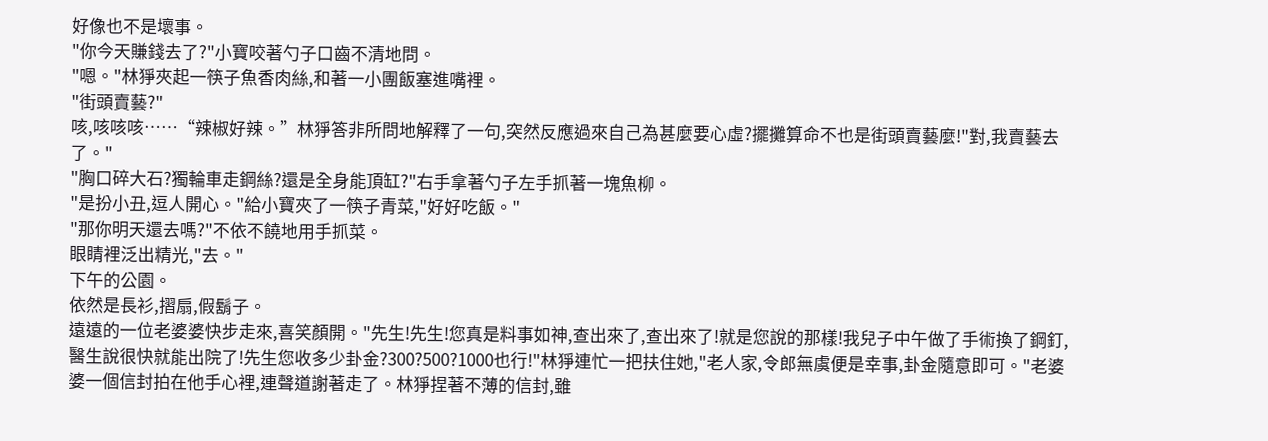好像也不是壞事。
"你今天賺錢去了?"小寶咬著勺子口齒不清地問。
"嗯。"林猙夾起一筷子魚香肉絲,和著一小團飯塞進嘴裡。
"街頭賣藝?"
咳,咳咳咳……“辣椒好辣。”林猙答非所問地解釋了一句,突然反應過來自己為甚麼要心虛?擺攤算命不也是街頭賣藝麼!"對,我賣藝去了。"
"胸口碎大石?獨輪車走鋼絲?還是全身能頂缸?"右手拿著勺子左手抓著一塊魚柳。
"是扮小丑,逗人開心。"給小寶夾了一筷子青菜,"好好吃飯。"
"那你明天還去嗎?"不依不饒地用手抓菜。
眼睛裡泛出精光,"去。"
下午的公園。
依然是長衫,摺扇,假鬍子。
遠遠的一位老婆婆快步走來,喜笑顏開。"先生!先生!您真是料事如神,查出來了,查出來了!就是您說的那樣!我兒子中午做了手術換了鋼釘,醫生說很快就能出院了!先生您收多少卦金?300?500?1000也行!"林猙連忙一把扶住她,"老人家,令郎無虞便是幸事,卦金隨意即可。"老婆婆一個信封拍在他手心裡,連聲道謝著走了。林猙捏著不薄的信封,雖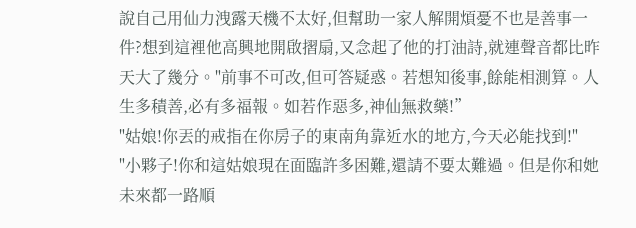說自己用仙力洩露天機不太好,但幫助一家人解開煩憂不也是善事一件?想到這裡他高興地開啟摺扇,又念起了他的打油詩,就連聲音都比昨天大了幾分。"前事不可改,但可答疑惑。若想知後事,餘能相測算。人生多積善,必有多福報。如若作惡多,神仙無救藥!”
"姑娘!你丟的戒指在你房子的東南角靠近水的地方,今天必能找到!"
"小夥子!你和這姑娘現在面臨許多困難,還請不要太難過。但是你和她未來都一路順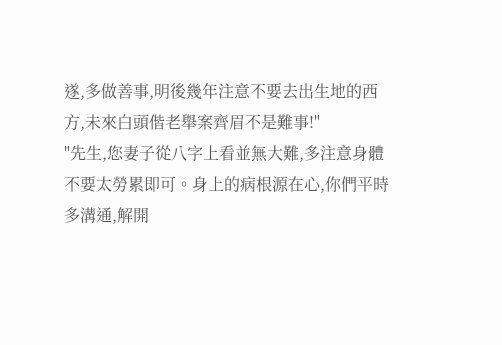遂,多做善事,明後幾年注意不要去出生地的西方,未來白頭偕老舉案齊眉不是難事!"
"先生,您妻子從八字上看並無大難,多注意身體不要太勞累即可。身上的病根源在心,你們平時多溝通,解開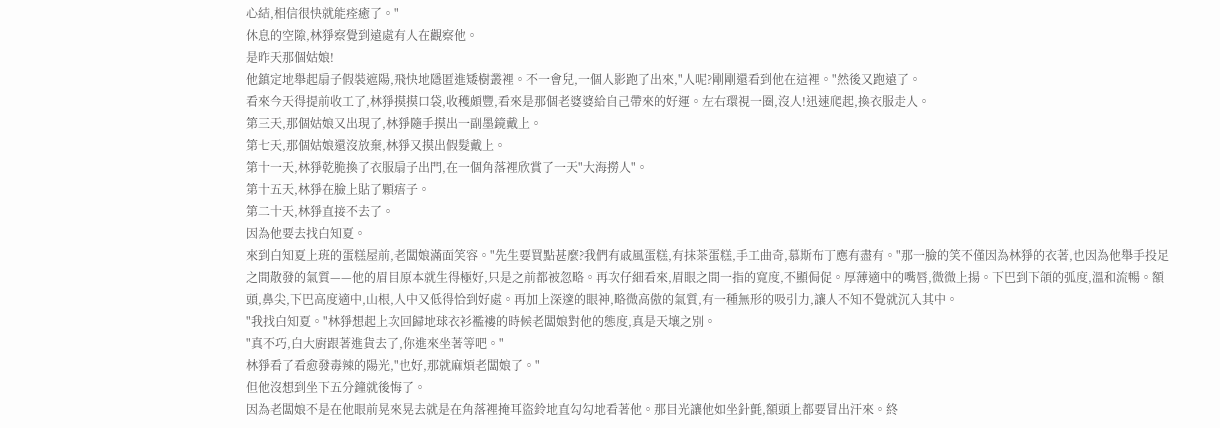心結,相信很快就能痊癒了。"
休息的空隙,林猙察覺到遠處有人在觀察他。
是昨天那個姑娘!
他鎮定地舉起扇子假裝遮陽,飛快地隱匿進矮樹叢裡。不一會兒,一個人影跑了出來,"人呢?剛剛還看到他在這裡。"然後又跑遠了。
看來今天得提前收工了,林猙摸摸口袋,收穫頗豐,看來是那個老婆婆給自己帶來的好運。左右環視一圈,沒人!迅速爬起,換衣服走人。
第三天,那個姑娘又出現了,林猙隨手摸出一副墨鏡戴上。
第七天,那個姑娘還沒放棄,林猙又摸出假髮戴上。
第十一天,林猙乾脆換了衣服扇子出門,在一個角落裡欣賞了一天"大海撈人"。
第十五天,林猙在臉上貼了顆痦子。
第二十天,林猙直接不去了。
因為他要去找白知夏。
來到白知夏上班的蛋糕屋前,老闆娘滿面笑容。"先生要買點甚麼?我們有戚風蛋糕,有抹茶蛋糕,手工曲奇,慕斯布丁應有盡有。"那一臉的笑不僅因為林猙的衣著,也因為他舉手投足之間散發的氣質——他的眉目原本就生得極好,只是之前都被忽略。再次仔細看來,眉眼之間一指的寬度,不顯侷促。厚薄適中的嘴唇,微微上揚。下巴到下頜的弧度,溫和流暢。額頭,鼻尖,下巴高度適中,山根,人中又低得恰到好處。再加上深邃的眼神,略微高傲的氣質,有一種無形的吸引力,讓人不知不覺就沉入其中。
"我找白知夏。"林猙想起上次回歸地球衣衫襤褸的時候老闆娘對他的態度,真是天壤之別。
"真不巧,白大廚跟著進貨去了,你進來坐著等吧。"
林猙看了看愈發毒辣的陽光,"也好,那就麻煩老闆娘了。"
但他沒想到坐下五分鐘就後悔了。
因為老闆娘不是在他眼前晃來晃去就是在角落裡掩耳盜鈴地直勾勾地看著他。那目光讓他如坐針氈,額頭上都要冒出汗來。終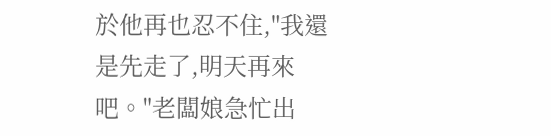於他再也忍不住,"我還是先走了,明天再來吧。"老闆娘急忙出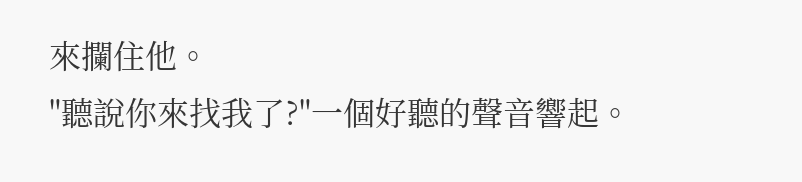來攔住他。
"聽說你來找我了?"一個好聽的聲音響起。